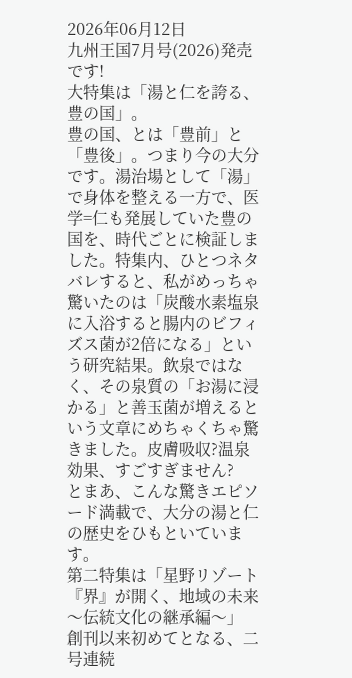2026年06月12日
九州王国7月号(2026)発売です!
大特集は「湯と仁を誇る、豊の国」。
豊の国、とは「豊前」と「豊後」。つまり今の大分です。湯治場として「湯」で身体を整える一方で、医学=仁も発展していた豊の国を、時代ごとに検証しました。特集内、ひとつネタバレすると、私がめっちゃ驚いたのは「炭酸水素塩泉に入浴すると腸内のビフィズス菌が2倍になる」という研究結果。飲泉ではなく、その泉質の「お湯に浸かる」と善玉菌が増えるという文章にめちゃくちゃ驚きました。皮膚吸収?温泉効果、すごすぎません?
とまあ、こんな驚きエピソード満載で、大分の湯と仁の歴史をひもといています。
第二特集は「星野リゾート『界』が開く、地域の未来〜伝統文化の継承編〜」
創刊以来初めてとなる、二号連続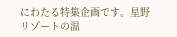にわたる特集企画です。星野リゾートの温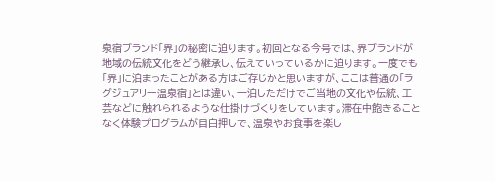泉宿ブランド「界」の秘密に迫ります。初回となる今号では、界ブランドが地域の伝統文化をどう継承し、伝えていっているかに迫ります。一度でも「界」に泊まったことがある方はご存じかと思いますが、ここは普通の「ラグジュアリー温泉宿」とは違い、一泊しただけでご当地の文化や伝統、工芸などに触れられるような仕掛けづくりをしています。滞在中飽きることなく体験プログラムが目白押しで、温泉やお食事を楽し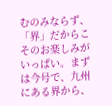むのみならず、「界」だからこそのお楽しみがいっぱい。まずは今号で、九州にある界から、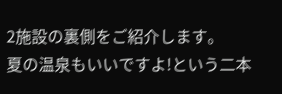2施設の裏側をご紹介します。
夏の温泉もいいですよ!という二本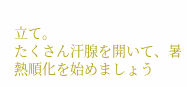立て。
たくさん汗腺を開いて、暑熱順化を始めましょう